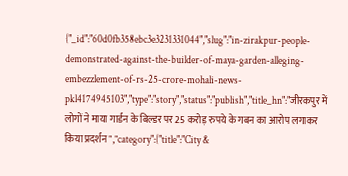{"_id":"60d0fb358ebc3e3231331044","slug":"in-zirakpur-people-demonstrated-against-the-builder-of-maya-garden-alleging-embezzlement-of-rs-25-crore-mohali-news-pkl4174945103","type":"story","status":"publish","title_hn":"जीरकपुर में लोगों ने माया गार्डन के बिल्डर पर 25 करोड़ रुपये के गबन का आरोप लगाकर किया प्रदर्शन","category":{"title":"City &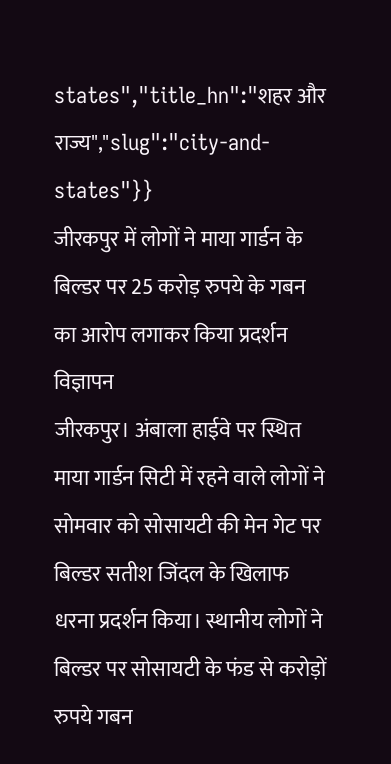states","title_hn":"शहर और राज्य","slug":"city-and-states"}}
जीरकपुर में लोगों ने माया गार्डन के बिल्डर पर 25 करोड़ रुपये के गबन का आरोप लगाकर किया प्रदर्शन
विज्ञापन
जीरकपुर। अंबाला हाईवे पर स्थित माया गार्डन सिटी में रहने वाले लोगों ने सोमवार को सोसायटी की मेन गेट पर बिल्डर सतीश जिंदल के खिलाफ धरना प्रदर्शन किया। स्थानीय लोगों ने बिल्डर पर सोसायटी के फंड से करोड़ों रुपये गबन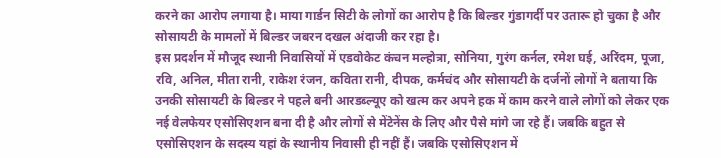करने का आरोप लगाया है। माया गार्डन सिटी के लोगों का आरोप है कि बिल्डर गुंडागर्दी पर उतारू हो चुका है और सोसायटी के मामलों में बिल्डर जबरन दखल अंदाजी कर रहा है।
इस प्रदर्शन में मौजूद स्थानी निवासियों में एडवोकेट कंचन मल्होत्रा, सोनिया, गुरंग कर्नल, रमेश घई, अरिंदम, पूजा, रवि, अनिल, मीता रानी, राकेश रंजन, कविता रानी, दीपक, कर्मचंद और सोसायटी के दर्जनों लोगों ने बताया कि उनकी सोसायटी के बिल्डर ने पहले बनी आरडब्ल्यूए को खत्म कर अपने हक में काम करने वाले लोगों को लेकर एक नई वेलफेयर एसोसिएशन बना दी है और लोगों से मेंटेनेंस के लिए और पैसे मांगे जा रहे हैं। जबकि बहुत से एसोसिएशन के सदस्य यहां के स्थानीय निवासी ही नहीं हैं। जबकि एसोसिएशन में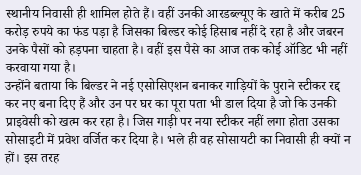स्थानीय निवासी ही शामिल होते हैं। वहीं उनकी आरडब्ल्यूए के खाते में करीब 25 करोड़ रुपये का फंड पड़ा है जिसका बिल्डर कोई हिसाब नहीं दे रहा है और जबरन उनके पैसों को हड़पना चाहता है। वहीं इस पैसे का आज तक कोई ऑडिट भी नहीं करवाया गया है।
उन्होंने बताया कि बिल्डर ने नई एसोसिएशन बनाकर गाड़ियों के पुराने स्टीकर रद्द कर नए बना दिए हैं और उन पर घर का पूरा पता भी डाल दिया है जो कि उनकी प्राइवेसी को खत्म कर रहा है। जिस गाड़ी पर नया स्टीकर नहीं लगा होता उसका सोसाइटी में प्रवेश वर्जित कर दिया है। भले ही वह सोसायटी का निवासी ही क्यों न हों। इस तरह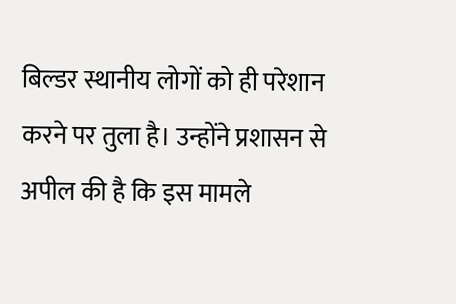बिल्डर स्थानीय लोगों को ही परेशान करने पर तुला है। उन्होंने प्रशासन से अपील की है कि इस मामले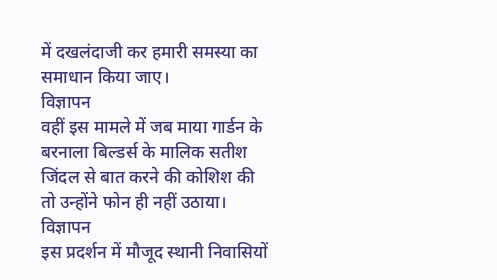में दखलंदाजी कर हमारी समस्या का समाधान किया जाए।
विज्ञापन
वहीं इस मामले में जब माया गार्डन के बरनाला बिल्डर्स के मालिक सतीश जिंदल से बात करने की कोशिश की तो उन्होंने फोन ही नहीं उठाया।
विज्ञापन
इस प्रदर्शन में मौजूद स्थानी निवासियों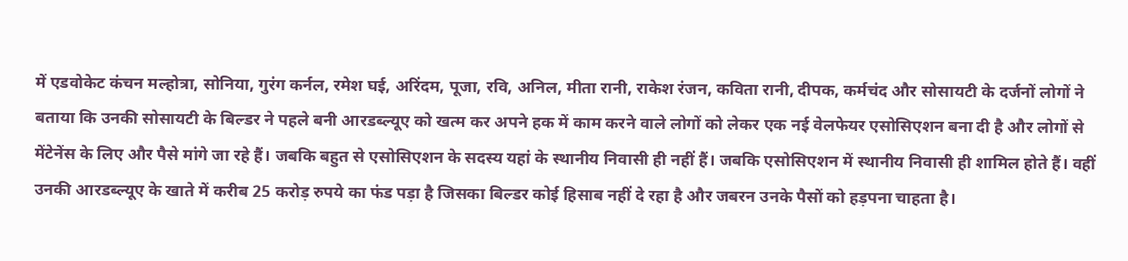में एडवोकेट कंचन मल्होत्रा, सोनिया, गुरंग कर्नल, रमेश घई, अरिंदम, पूजा, रवि, अनिल, मीता रानी, राकेश रंजन, कविता रानी, दीपक, कर्मचंद और सोसायटी के दर्जनों लोगों ने बताया कि उनकी सोसायटी के बिल्डर ने पहले बनी आरडब्ल्यूए को खत्म कर अपने हक में काम करने वाले लोगों को लेकर एक नई वेलफेयर एसोसिएशन बना दी है और लोगों से मेंटेनेंस के लिए और पैसे मांगे जा रहे हैं। जबकि बहुत से एसोसिएशन के सदस्य यहां के स्थानीय निवासी ही नहीं हैं। जबकि एसोसिएशन में स्थानीय निवासी ही शामिल होते हैं। वहीं उनकी आरडब्ल्यूए के खाते में करीब 25 करोड़ रुपये का फंड पड़ा है जिसका बिल्डर कोई हिसाब नहीं दे रहा है और जबरन उनके पैसों को हड़पना चाहता है।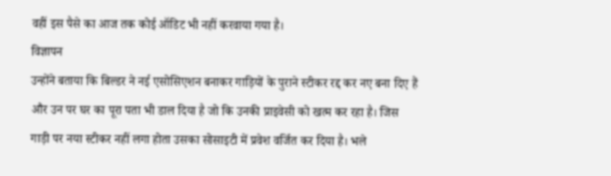वहीं इस पैसे का आज तक कोई ऑडिट भी नहीं करवाया गया है।
विज्ञापन
उन्होंने बताया कि बिल्डर ने नई एसोसिएशन बनाकर गाड़ियों के पुराने स्टीकर रद्द कर नए बना दिए हैं और उन पर घर का पूरा पता भी डाल दिया है जो कि उनकी प्राइवेसी को खत्म कर रहा है। जिस गाड़ी पर नया स्टीकर नहीं लगा होता उसका सोसाइटी में प्रवेश वर्जित कर दिया है। भले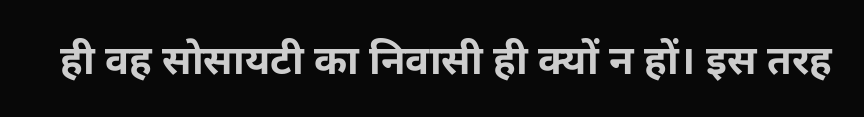ही वह सोसायटी का निवासी ही क्यों न हों। इस तरह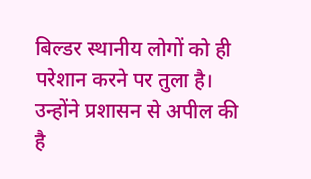बिल्डर स्थानीय लोगों को ही परेशान करने पर तुला है। उन्होंने प्रशासन से अपील की है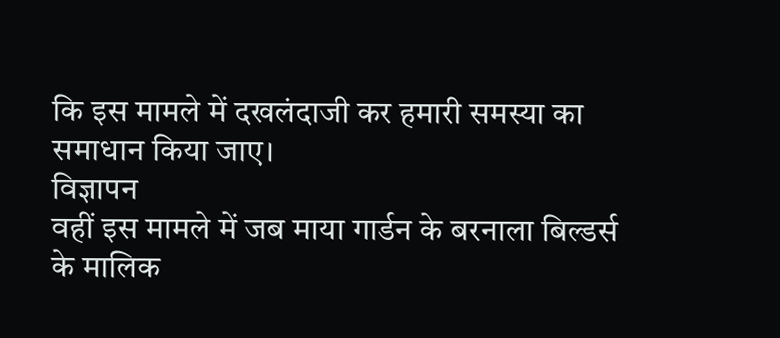कि इस मामले में दखलंदाजी कर हमारी समस्या का समाधान किया जाए।
विज्ञापन
वहीं इस मामले में जब माया गार्डन के बरनाला बिल्डर्स के मालिक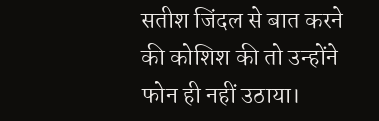सतीश जिंदल से बात करने की कोशिश की तो उन्होंने फोन ही नहीं उठाया।